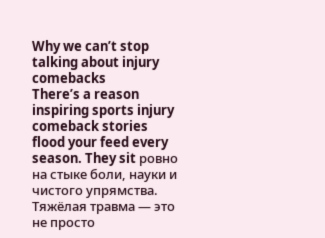Why we can’t stop talking about injury comebacks
There’s a reason inspiring sports injury comeback stories flood your feed every season. They sit ровно на стыке боли, науки и чистого упрямства. Тяжёлая травма — это не просто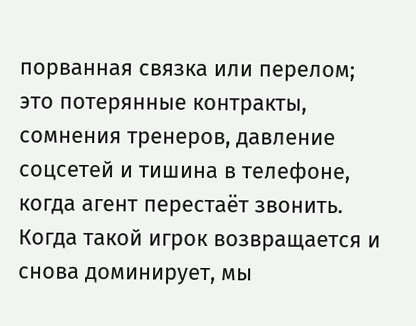порванная связка или перелом; это потерянные контракты, сомнения тренеров, давление соцсетей и тишина в телефоне, когда агент перестаёт звонить. Когда такой игрок возвращается и снова доминирует, мы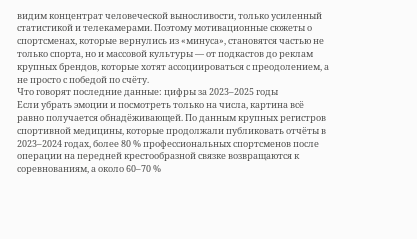видим концентрат человеческой выносливости, только усиленный статистикой и телекамерами. Поэтому мотивационные сюжеты о спортсменах, которые вернулись из «минуса», становятся частью не только спорта, но и массовой культуры — от подкастов до реклам крупных брендов, которые хотят ассоциироваться с преодолением, а не просто с победой по счёту.
Что говорят последние данные: цифры за 2023–2025 годы
Если убрать эмоции и посмотреть только на числа, картина всё равно получается обнадёживающей. По данным крупных регистров спортивной медицины, которые продолжали публиковать отчёты в 2023–2024 годах, более 80 % профессиональных спортсменов после операции на передней крестообразной связке возвращаются к соревнованиям, а около 60–70 %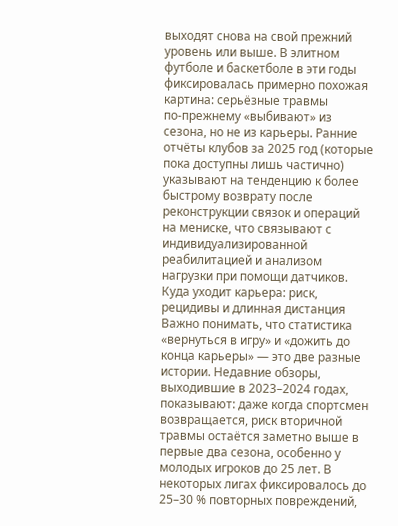выходят снова на свой прежний уровень или выше. В элитном футболе и баскетболе в эти годы фиксировалась примерно похожая картина: серьёзные травмы по‑прежнему «выбивают» из сезона, но не из карьеры. Ранние отчёты клубов за 2025 год (которые пока доступны лишь частично) указывают на тенденцию к более быстрому возврату после реконструкции связок и операций на мениске, что связывают с индивидуализированной реабилитацией и анализом нагрузки при помощи датчиков.
Куда уходит карьера: риск, рецидивы и длинная дистанция
Важно понимать, что статистика «вернуться в игру» и «дожить до конца карьеры» — это две разные истории. Недавние обзоры, выходившие в 2023–2024 годах, показывают: даже когда спортсмен возвращается, риск вторичной травмы остаётся заметно выше в первые два сезона, особенно у молодых игроков до 25 лет. В некоторых лигах фиксировалось до 25–30 % повторных повреждений,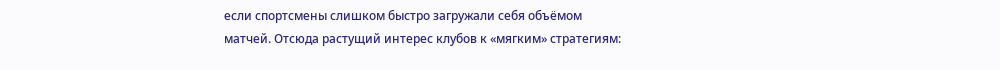если спортсмены слишком быстро загружали себя объёмом матчей. Отсюда растущий интерес клубов к «мягким» стратегиям: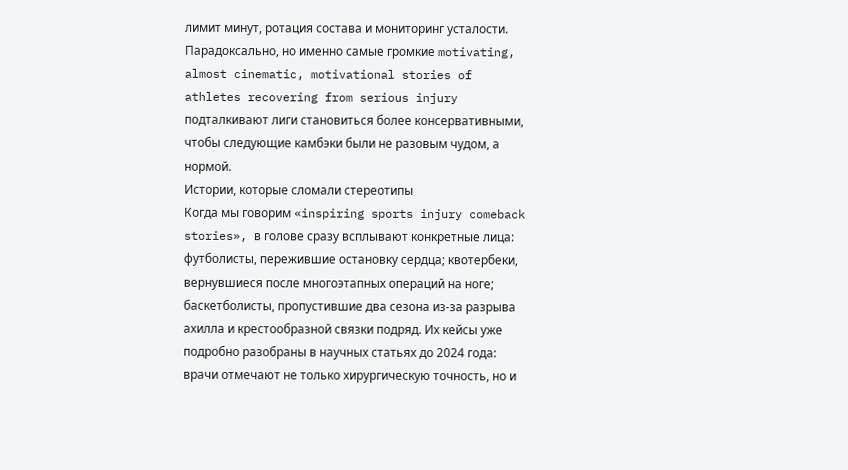лимит минут, ротация состава и мониторинг усталости. Парадоксально, но именно самые громкие motivating, almost cinematic, motivational stories of athletes recovering from serious injury подталкивают лиги становиться более консервативными, чтобы следующие камбэки были не разовым чудом, а нормой.
Истории, которые сломали стереотипы
Когда мы говорим «inspiring sports injury comeback stories», в голове сразу всплывают конкретные лица: футболисты, пережившие остановку сердца; квотербеки, вернувшиеся после многоэтапных операций на ноге; баскетболисты, пропустившие два сезона из‑за разрыва ахилла и крестообразной связки подряд. Их кейсы уже подробно разобраны в научных статьях до 2024 года: врачи отмечают не только хирургическую точность, но и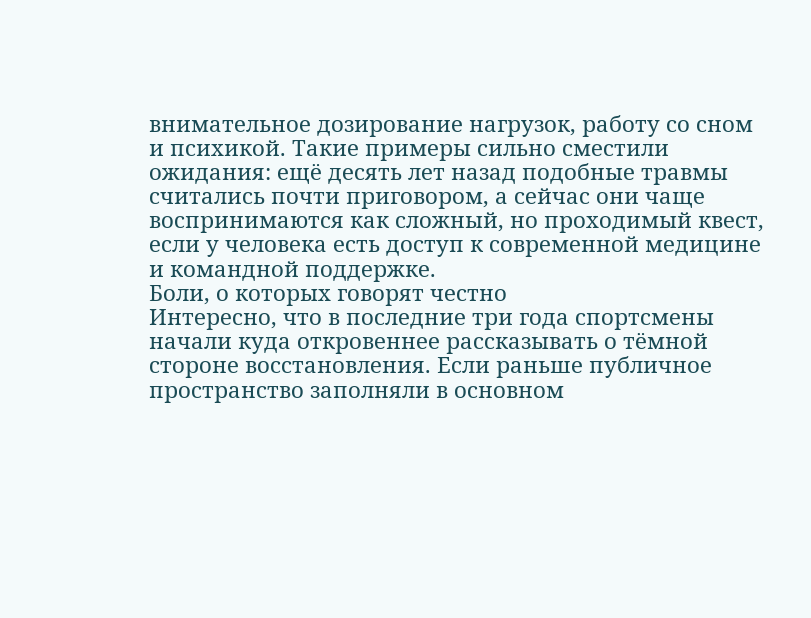внимательное дозирование нагрузок, работу со сном и психикой. Такие примеры сильно сместили ожидания: ещё десять лет назад подобные травмы считались почти приговором, а сейчас они чаще воспринимаются как сложный, но проходимый квест, если у человека есть доступ к современной медицине и командной поддержке.
Боли, о которых говорят честно
Интересно, что в последние три года спортсмены начали куда откровеннее рассказывать о тёмной стороне восстановления. Если раньше публичное пространство заполняли в основном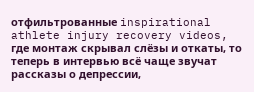отфильтрованные inspirational athlete injury recovery videos, где монтаж скрывал слёзы и откаты, то теперь в интервью всё чаще звучат рассказы о депрессии,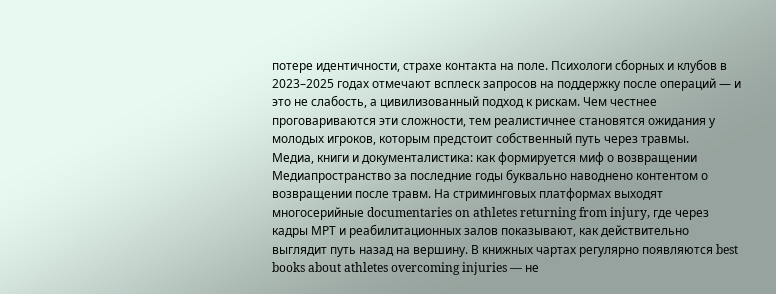потере идентичности, страхе контакта на поле. Психологи сборных и клубов в 2023–2025 годах отмечают всплеск запросов на поддержку после операций — и это не слабость, а цивилизованный подход к рискам. Чем честнее проговариваются эти сложности, тем реалистичнее становятся ожидания у молодых игроков, которым предстоит собственный путь через травмы.
Медиа, книги и документалистика: как формируется миф о возвращении
Медиапространство за последние годы буквально наводнено контентом о возвращении после травм. На стриминговых платформах выходят многосерийные documentaries on athletes returning from injury, где через кадры МРТ и реабилитационных залов показывают, как действительно выглядит путь назад на вершину. В книжных чартах регулярно появляются best books about athletes overcoming injuries — не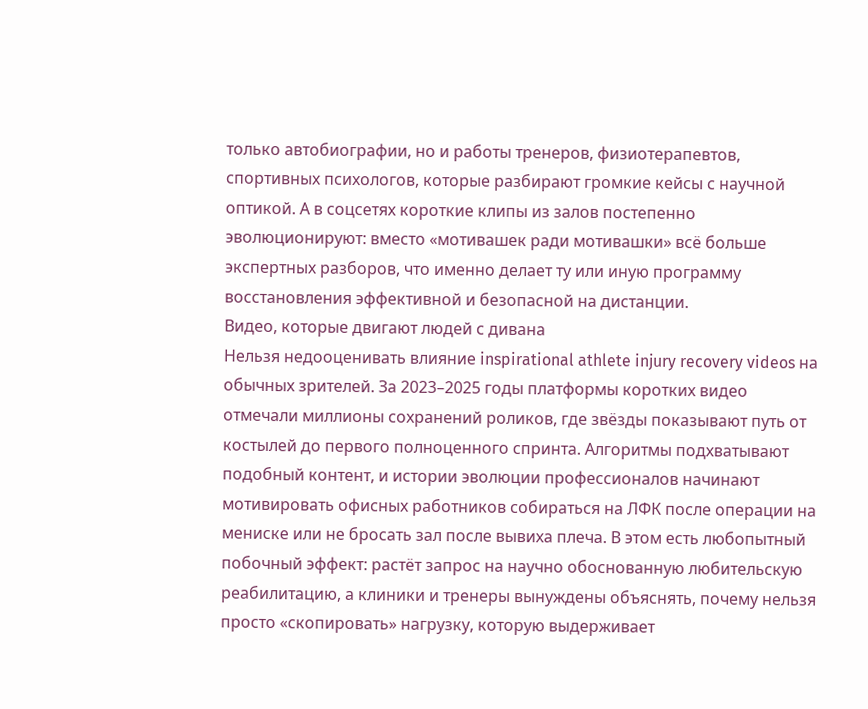только автобиографии, но и работы тренеров, физиотерапевтов, спортивных психологов, которые разбирают громкие кейсы с научной оптикой. А в соцсетях короткие клипы из залов постепенно эволюционируют: вместо «мотивашек ради мотивашки» всё больше экспертных разборов, что именно делает ту или иную программу восстановления эффективной и безопасной на дистанции.
Видео, которые двигают людей с дивана
Нельзя недооценивать влияние inspirational athlete injury recovery videos на обычных зрителей. За 2023–2025 годы платформы коротких видео отмечали миллионы сохранений роликов, где звёзды показывают путь от костылей до первого полноценного спринта. Алгоритмы подхватывают подобный контент, и истории эволюции профессионалов начинают мотивировать офисных работников собираться на ЛФК после операции на мениске или не бросать зал после вывиха плеча. В этом есть любопытный побочный эффект: растёт запрос на научно обоснованную любительскую реабилитацию, а клиники и тренеры вынуждены объяснять, почему нельзя просто «скопировать» нагрузку, которую выдерживает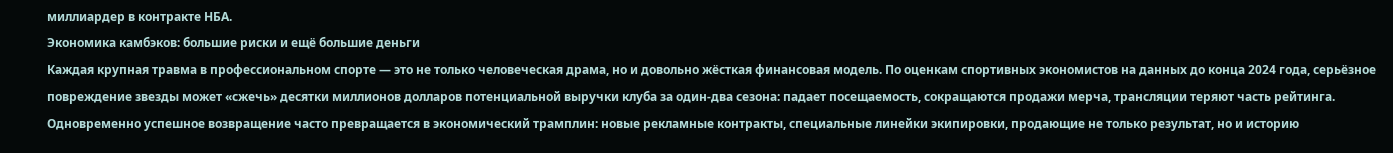миллиардер в контракте НБА.
Экономика камбэков: большие риски и ещё большие деньги
Каждая крупная травма в профессиональном спорте — это не только человеческая драма, но и довольно жёсткая финансовая модель. По оценкам спортивных экономистов на данных до конца 2024 года, серьёзное повреждение звезды может «сжечь» десятки миллионов долларов потенциальной выручки клуба за один‑два сезона: падает посещаемость, сокращаются продажи мерча, трансляции теряют часть рейтинга. Одновременно успешное возвращение часто превращается в экономический трамплин: новые рекламные контракты, специальные линейки экипировки, продающие не только результат, но и историю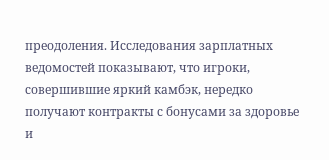преодоления. Исследования зарплатных ведомостей показывают, что игроки, совершившие яркий камбэк, нередко получают контракты с бонусами за здоровье и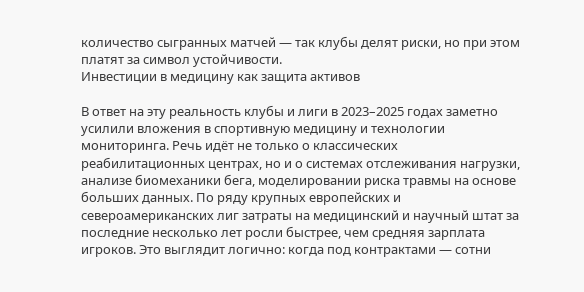количество сыгранных матчей — так клубы делят риски, но при этом платят за символ устойчивости.
Инвестиции в медицину как защита активов

В ответ на эту реальность клубы и лиги в 2023–2025 годах заметно усилили вложения в спортивную медицину и технологии мониторинга. Речь идёт не только о классических реабилитационных центрах, но и о системах отслеживания нагрузки, анализе биомеханики бега, моделировании риска травмы на основе больших данных. По ряду крупных европейских и североамериканских лиг затраты на медицинский и научный штат за последние несколько лет росли быстрее, чем средняя зарплата игроков. Это выглядит логично: когда под контрактами — сотни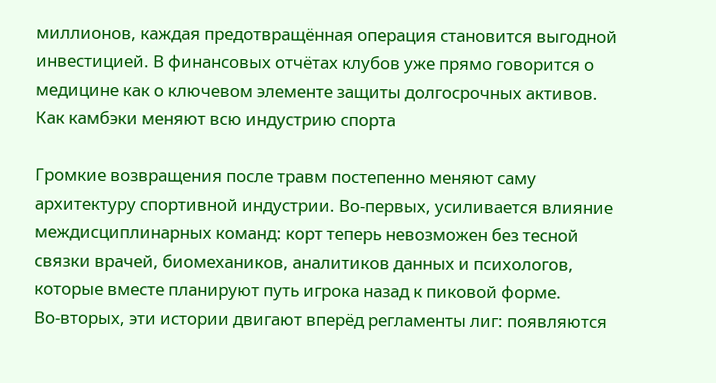миллионов, каждая предотвращённая операция становится выгодной инвестицией. В финансовых отчётах клубов уже прямо говорится о медицине как о ключевом элементе защиты долгосрочных активов.
Как камбэки меняют всю индустрию спорта

Громкие возвращения после травм постепенно меняют саму архитектуру спортивной индустрии. Во‑первых, усиливается влияние междисциплинарных команд: корт теперь невозможен без тесной связки врачей, биомехаников, аналитиков данных и психологов, которые вместе планируют путь игрока назад к пиковой форме. Во‑вторых, эти истории двигают вперёд регламенты лиг: появляются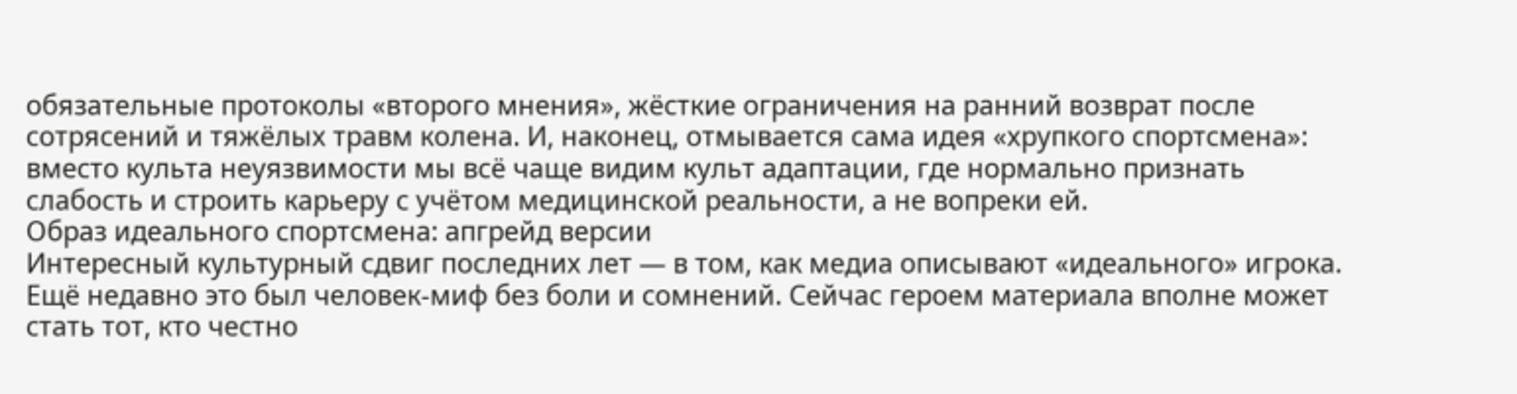обязательные протоколы «второго мнения», жёсткие ограничения на ранний возврат после сотрясений и тяжёлых травм колена. И, наконец, отмывается сама идея «хрупкого спортсмена»: вместо культа неуязвимости мы всё чаще видим культ адаптации, где нормально признать слабость и строить карьеру с учётом медицинской реальности, а не вопреки ей.
Образ идеального спортсмена: апгрейд версии
Интересный культурный сдвиг последних лет — в том, как медиа описывают «идеального» игрока. Ещё недавно это был человек‑миф без боли и сомнений. Сейчас героем материала вполне может стать тот, кто честно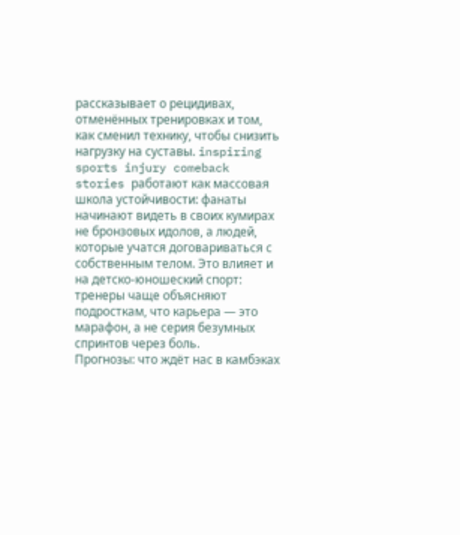рассказывает о рецидивах, отменённых тренировках и том, как сменил технику, чтобы снизить нагрузку на суставы. inspiring sports injury comeback stories работают как массовая школа устойчивости: фанаты начинают видеть в своих кумирах не бронзовых идолов, а людей, которые учатся договариваться с собственным телом. Это влияет и на детско‑юношеский спорт: тренеры чаще объясняют подросткам, что карьера — это марафон, а не серия безумных спринтов через боль.
Прогнозы: что ждёт нас в камбэках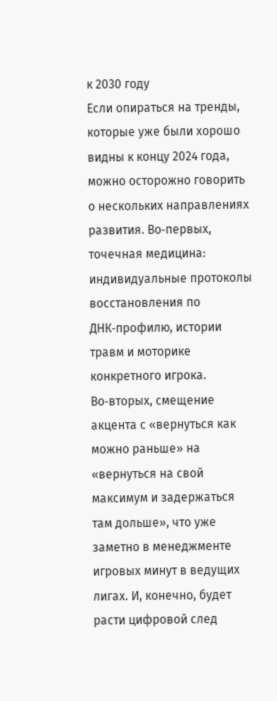к 2030 году
Если опираться на тренды, которые уже были хорошо видны к концу 2024 года, можно осторожно говорить о нескольких направлениях развития. Во‑первых, точечная медицина: индивидуальные протоколы восстановления по ДНК‑профилю, истории травм и моторике конкретного игрока. Во‑вторых, смещение акцента с «вернуться как можно раньше» на «вернуться на свой максимум и задержаться там дольше», что уже заметно в менеджменте игровых минут в ведущих лигах. И, конечно, будет расти цифровой след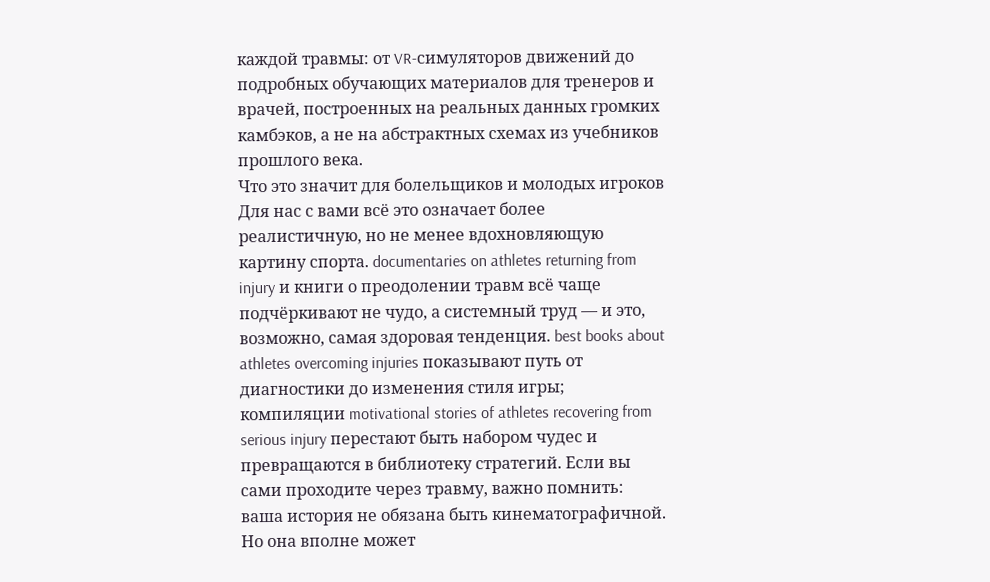каждой травмы: от VR‑симуляторов движений до подробных обучающих материалов для тренеров и врачей, построенных на реальных данных громких камбэков, а не на абстрактных схемах из учебников прошлого века.
Что это значит для болельщиков и молодых игроков
Для нас с вами всё это означает более реалистичную, но не менее вдохновляющую картину спорта. documentaries on athletes returning from injury и книги о преодолении травм всё чаще подчёркивают не чудо, а системный труд — и это, возможно, самая здоровая тенденция. best books about athletes overcoming injuries показывают путь от диагностики до изменения стиля игры; компиляции motivational stories of athletes recovering from serious injury перестают быть набором чудес и превращаются в библиотеку стратегий. Если вы сами проходите через травму, важно помнить: ваша история не обязана быть кинематографичной. Но она вполне может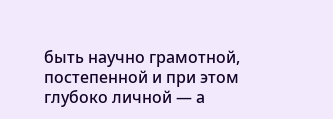быть научно грамотной, постепенной и при этом глубоко личной — а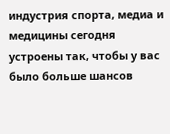индустрия спорта, медиа и медицины сегодня устроены так, чтобы у вас было больше шансов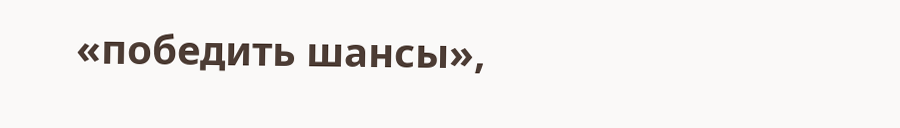«победить шансы»,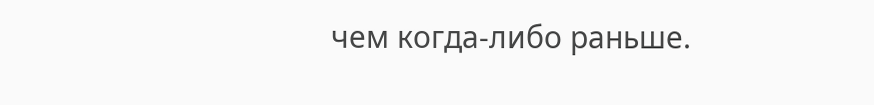чем когда‑либо раньше.